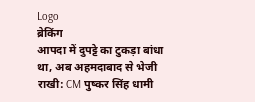Logo
ब्रेकिंग
आपदा में दुपट्टे का टुकड़ा बांधा था, अब अहमदाबाद से भेजी राखी: CM पुष्कर सिंह धामी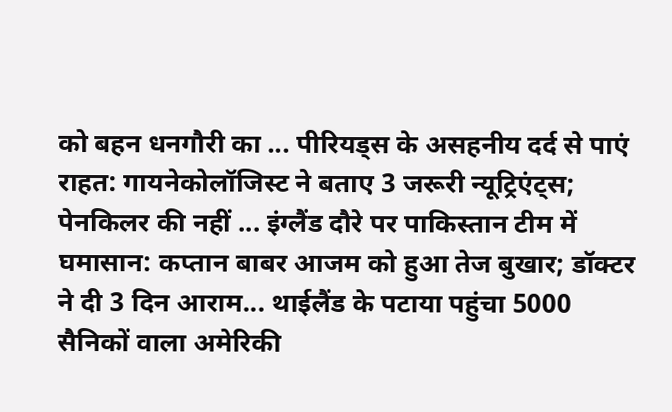को बहन धनगौरी का ... पीरियड्स के असहनीय दर्द से पाएं राहत: गायनेकोलॉजिस्ट ने बताए 3 जरूरी न्यूट्रिएंट्स; पेनकिलर की नहीं ... इंग्लैंड दौरे पर पाकिस्तान टीम में घमासान: कप्तान बाबर आजम को हुआ तेज बुखार; डॉक्टर ने दी 3 दिन आराम... थाईलैंड के पटाया पहुंचा 5000 सैनिकों वाला अमेरिकी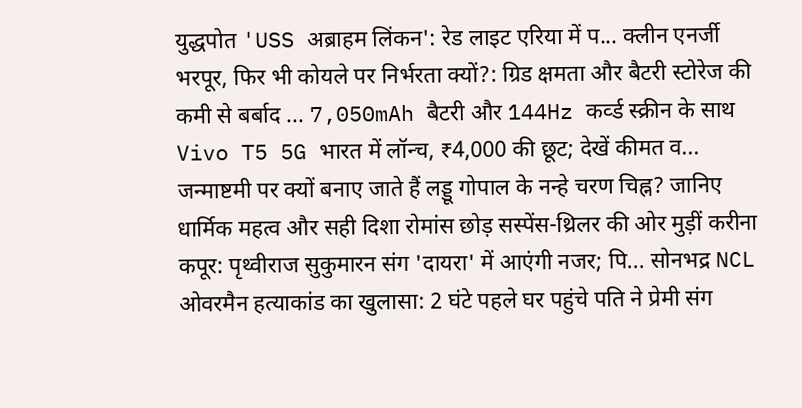युद्धपोत 'USS अब्राहम लिंकन': रेड लाइट एरिया में प... क्लीन एनर्जी भरपूर, फिर भी कोयले पर निर्भरता क्यों?: ग्रिड क्षमता और बैटरी स्टोरेज की कमी से बर्बाद ... 7,050mAh बैटरी और 144Hz कर्व्ड स्क्रीन के साथ Vivo T5 5G भारत में लॉन्च, ₹4,000 की छूट; देखें कीमत व... जन्माष्टमी पर क्यों बनाए जाते हैं लड्डू गोपाल के नन्हे चरण चिह्न? जानिए धार्मिक महत्व और सही दिशा रोमांस छोड़ सस्पेंस-थ्रिलर की ओर मुड़ीं करीना कपूर: पृथ्वीराज सुकुमारन संग 'दायरा' में आएंगी नजर; पि... सोनभद्र NCL ओवरमैन हत्याकांड का खुलासा: 2 घंटे पहले घर पहुंचे पति ने प्रेमी संग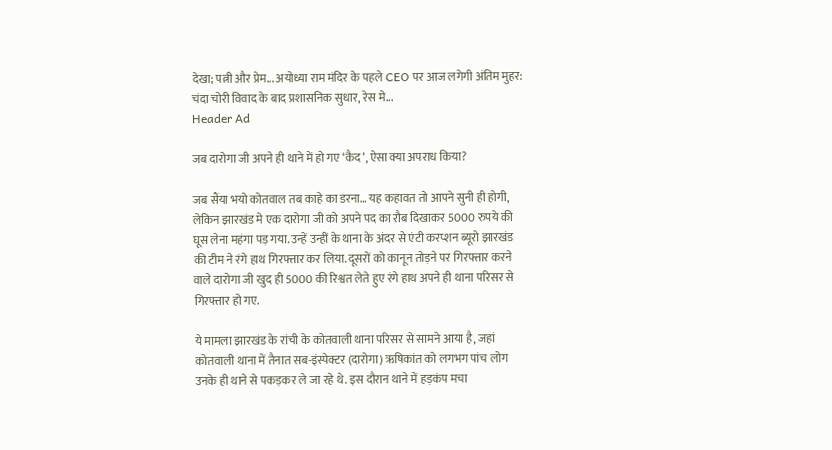देखा; पत्नी और प्रेम... अयोध्या राम मंदिर के पहले CEO पर आज लगेगी अंतिम मुहर: चंदा चोरी विवाद के बाद प्रशासनिक सुधार, रेस मे...
Header Ad

जब दारोगा जी अपने ही थाने में हो गए ‘कैद’, ऐसा क्या अपराध किया?

जब सैंया भयो कोतवाल तब काहे का डरना… यह कहावत तो आपने सुनी ही होगी, लेकिन झारखंड मे एक दारोगा जी को अपने पद का रौब दिखाकर 5000 रुपये की घूस लेना महंगा पड़ गया. उन्हें उन्हीं के थाना के अंदर से एंटी करप्शन ब्यूरो झारखंड की टीम ने रंगे हाथ गिरफ्तार कर लिया. दूसरों को कानून तोड़ने पर गिरफ्तार करने वाले दारोगा जी खुद ही 5000 की रिश्वत लेते हुए रंगे हाथ अपने ही थाना परिसर से गिरफ्तार हो गए.

ये मामला झारखंड के रांची के कोतवाली थाना परिसर से सामने आया है, जहां कोतवाली थाना में तैनात सब-इंस्पेक्टर (दारोगा) ऋषिकांत को लगभग पांच लोग उनके ही थाने से पकड़कर ले जा रहे थे. इस दौरान थाने में हड़कंप मचा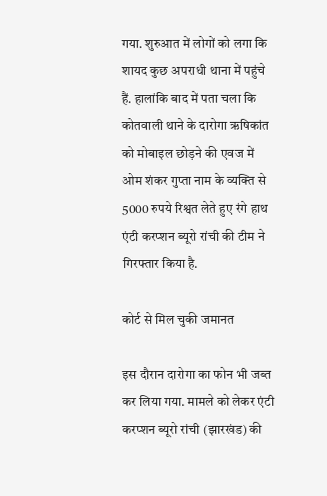गया. शुरुआत में लोगों को लगा कि शायद कुछ अपराधी थाना में पहुंचे हैं. हालांकि बाद में पता चला कि कोतवाली थाने के दारोगा ऋषिकांत को मोबाइल छोड़ने की एवज में ओम शंकर गुप्ता नाम के व्यक्ति से 5000 रुपये रिश्वत लेते हुए रंगे हाथ एंटी करप्शन ब्यूरो रांची की टीम ने गिरफ्तार किया है.

कोर्ट से मिल चुकी जमानत

इस दौरान दारोगा का फोन भी जब्त कर लिया गया. मामले को लेकर एंटी करप्शन ब्यूरो रांची (झारखंड) की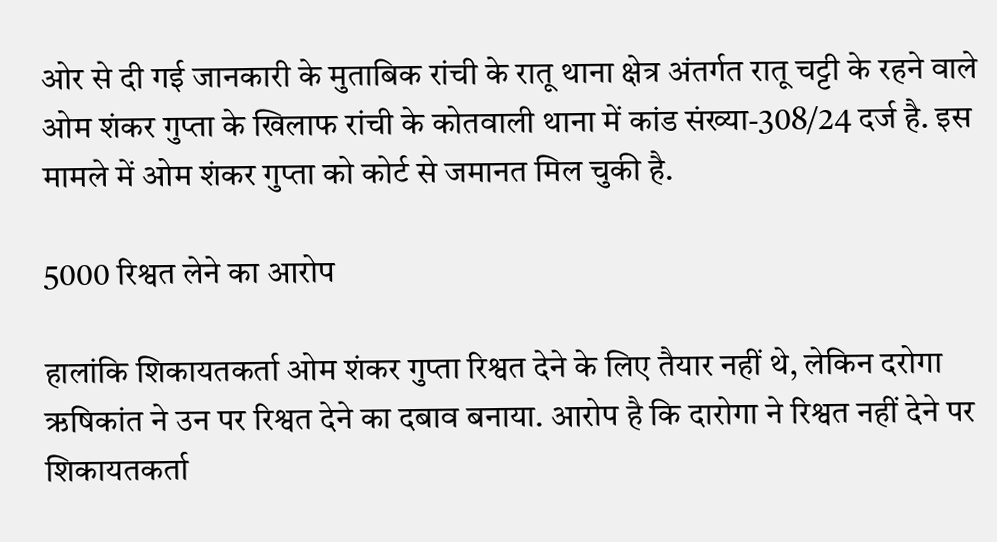ओर से दी गई जानकारी के मुताबिक रांची के रातू थाना क्षेत्र अंतर्गत रातू चट्टी के रहने वाले ओम शंकर गुप्ता के खिलाफ रांची के कोतवाली थाना में कांड संख्या-308/24 दर्ज है. इस मामले में ओम शंकर गुप्ता को कोर्ट से जमानत मिल चुकी है.

5000 रिश्वत लेने का आरोप

हालांकि शिकायतकर्ता ओम शंकर गुप्ता रिश्वत देने के लिए तैयार नहीं थे, लेकिन दरोगा ऋषिकांत ने उन पर रिश्वत देने का दबाव बनाया. आरोप है कि दारोगा ने रिश्वत नहीं देने पर शिकायतकर्ता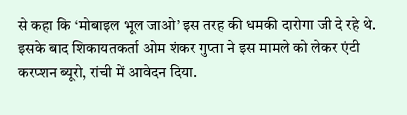से कहा कि ‘मोबाइल भूल जाओ’ इस तरह की धमकी दारोगा जी दे रहे थे. इसके बाद शिकायतकर्ता ओम शंकर गुप्ता ने इस मामले को लेकर एंटी करप्शन ब्यूरो, रांची में आवेदन दिया.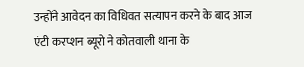उन्होंने आवेदन का विधिवत सत्यापन करने के बाद आज एंटी करप्शन ब्यूरो ने कोतवाली थाना के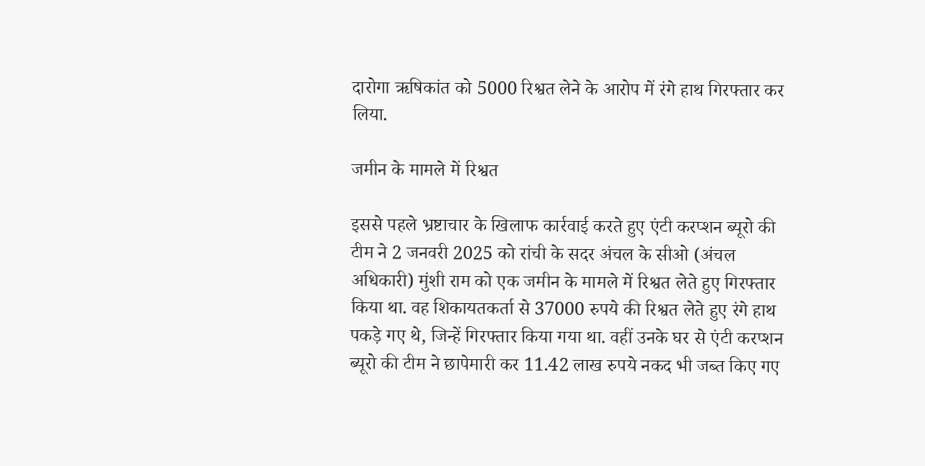दारोगा ऋषिकांत को 5000 रिश्वत लेने के आरोप में रंगे हाथ गिरफ्तार कर लिया.

जमीन के मामले में रिश्वत

इससे पहले भ्रष्टाचार के खिलाफ कार्रवाई करते हुए एंटी करप्शन ब्यूरो की टीम ने 2 जनवरी 2025 को रांची के सदर अंचल के सीओ (अंचल अधिकारी) मुंशी राम को एक जमीन के मामले में रिश्वत लेते हुए गिरफ्तार किया था. वह शिकायतकर्ता से 37000 रुपये की रिश्वत लेते हुए रंगे हाथ पकड़े गए थे, जिन्हें गिरफ्तार किया गया था. वहीं उनके घर से एंटी करप्शन ब्यूरो की टीम ने छापेमारी कर 11.42 लाख रुपये नकद भी जब्त किए गए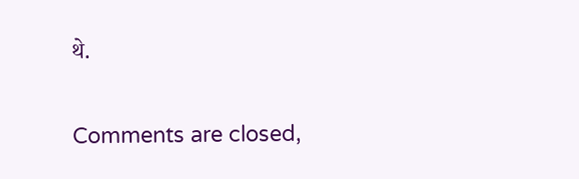थे.

Comments are closed,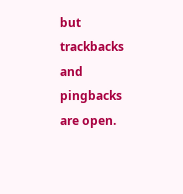but trackbacks and pingbacks are open.